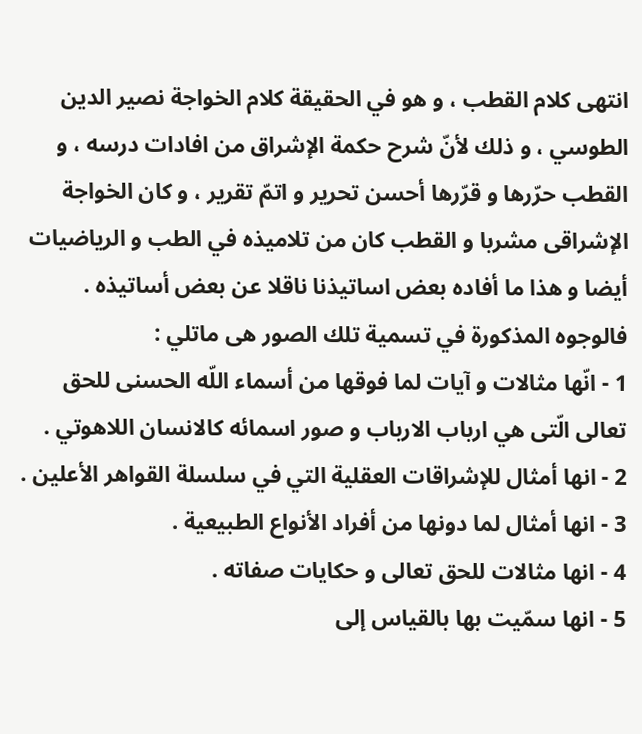انتهى كلام القطب ، و هو في الحقيقة كلام الخواجة نصير الدين الطوسي ، و ذلك لأنّ شرح حكمة الإشراق من افادات درسه ، و القطب حرّرها و قرّرها أحسن تحرير و اتمّ تقرير ، و كان الخواجة الإشراقى مشربا و القطب كان من تلاميذه في الطب و الرياضيات أيضا و هذا ما أفاده بعض اساتيذنا ناقلا عن بعض أساتيذه .
فالوجوه المذكورة في تسمية تلك الصور هى ماتلي :
1 - انّها مثالات و آيات لما فوقها من أسماء اللّه الحسنى للحق تعالى الّتى هي ارباب الارباب و صور اسمائه كالانسان اللاهوتي .
2 - انها أمثال للإشراقات العقلية التي في سلسلة القواهر الأعلين .
3 - انها أمثال لما دونها من أفراد الأنواع الطبيعية .
4 - انها مثالات للحق تعالى و حكايات صفاته .
5 - انها سمّيت بها بالقياس إلى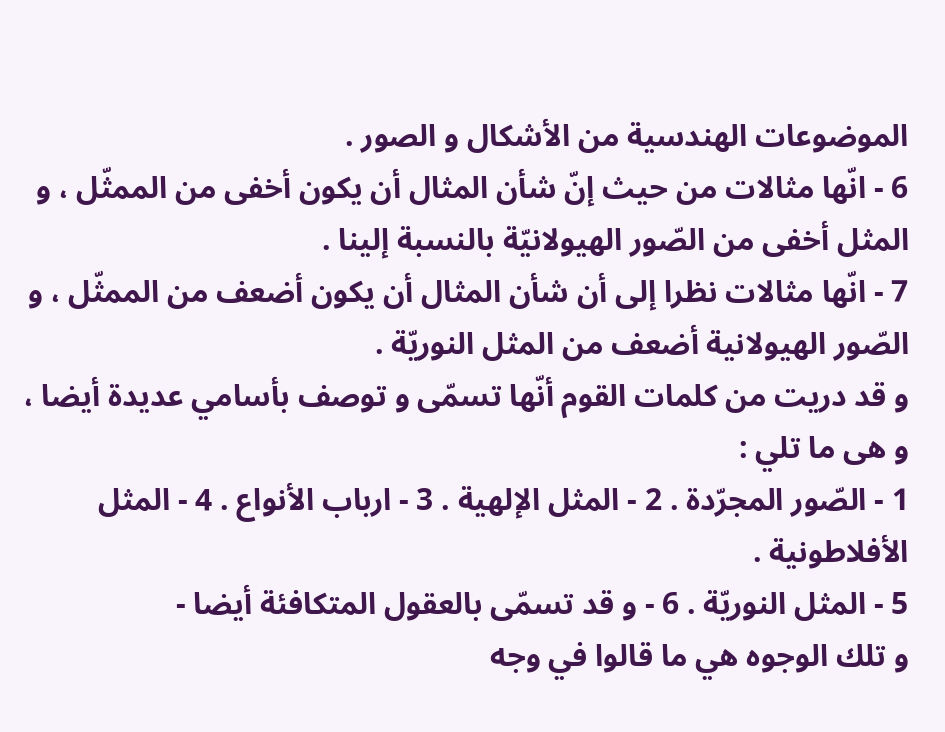الموضوعات الهندسية من الأشكال و الصور .
6 - انّها مثالات من حيث إنّ شأن المثال أن يكون أخفى من الممثّل ، و المثل أخفى من الصّور الهيولانيّة بالنسبة إلينا .
7 - انّها مثالات نظرا إلى أن شأن المثال أن يكون أضعف من الممثّل ، و الصّور الهيولانية أضعف من المثل النوريّة .
و قد دريت من كلمات القوم أنّها تسمّى و توصف بأسامي عديدة أيضا ، و هى ما تلي :
1 - الصّور المجرّدة . 2 - المثل الإلهية . 3 - ارباب الأنواع . 4 - المثل الأفلاطونية .
5 - المثل النوريّة . 6 - و قد تسمّى بالعقول المتكافئة أيضا -
و تلك الوجوه هي ما قالوا في وجه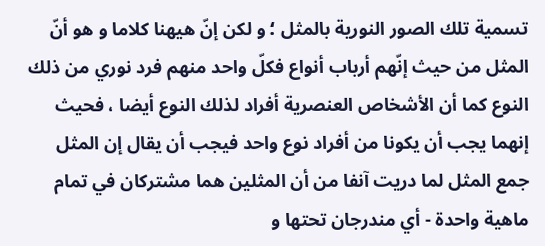تسمية تلك الصور النورية بالمثل ؛ و لكن إنّ هيهنا كلاما و هو أنّ المثل من حيث إنّهم أرباب أنواع فكلّ واحد منهم فرد نوري من ذلك النوع كما أن الأشخاص العنصرية أفراد لذلك النوع أيضا ، فحيث إنهما يجب أن يكونا من أفراد نوع واحد فيجب أن يقال إن المثل جمع المثل لما دريت آنفا من أن المثلين هما مشتركان في تمام ماهية واحدة - أي مندرجان تحتها و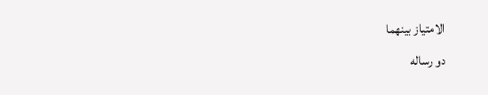الامتياز بينهما
دو رساله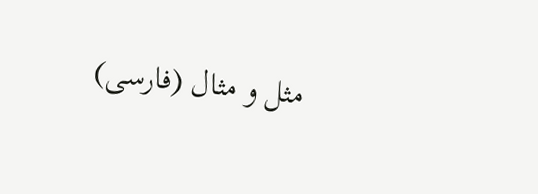مثل و مثال (فارسى)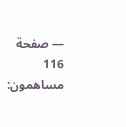— صفحة 116
مساهمون: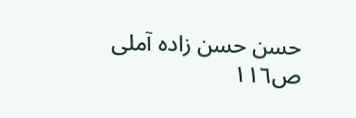حسن حسن زاده آملى
ص١١٦